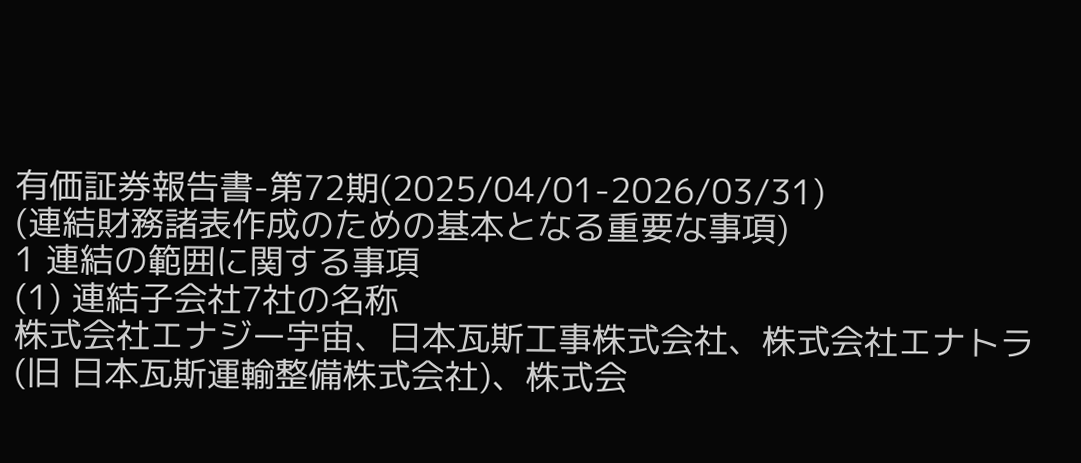有価証券報告書-第72期(2025/04/01-2026/03/31)
(連結財務諸表作成のための基本となる重要な事項)
1 連結の範囲に関する事項
(1) 連結子会社7社の名称
株式会社エナジー宇宙、日本瓦斯工事株式会社、株式会社エナトラ(旧 日本瓦斯運輸整備株式会社)、株式会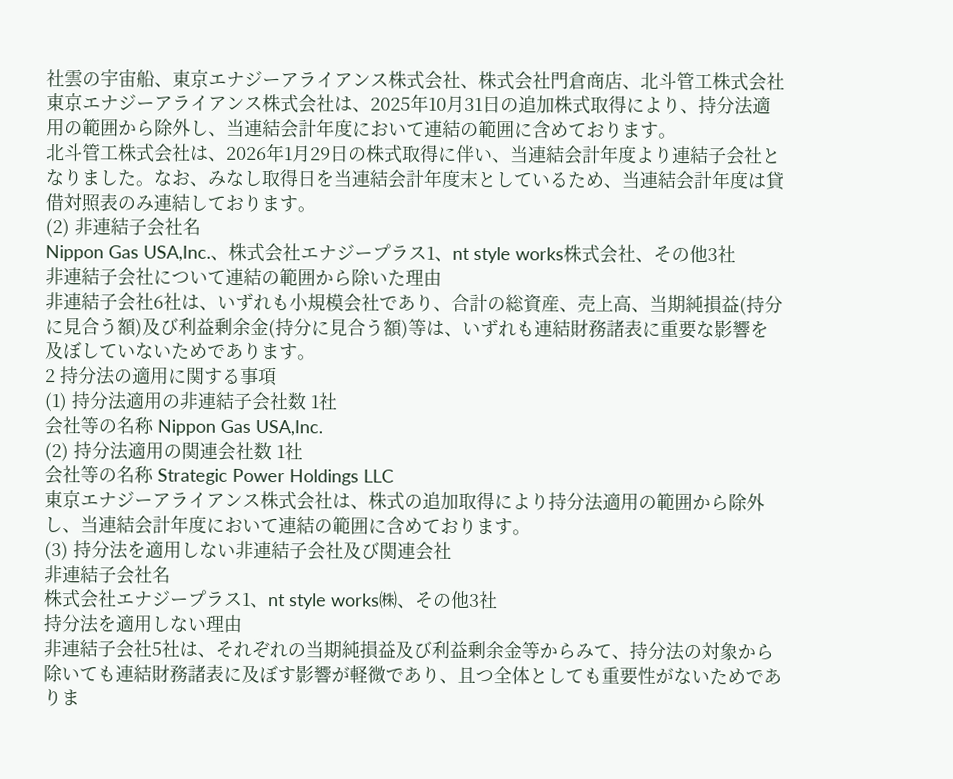社雲の宇宙船、東京エナジーアライアンス株式会社、株式会社門倉商店、北斗管工株式会社
東京エナジーアライアンス株式会社は、2025年10月31日の追加株式取得により、持分法適用の範囲から除外し、当連結会計年度において連結の範囲に含めております。
北斗管工株式会社は、2026年1月29日の株式取得に伴い、当連結会計年度より連結子会社となりました。なお、みなし取得日を当連結会計年度末としているため、当連結会計年度は貸借対照表のみ連結しております。
(2) 非連結子会社名
Nippon Gas USA,Inc.、株式会社エナジープラス1、nt style works株式会社、その他3社
非連結子会社について連結の範囲から除いた理由
非連結子会社6社は、いずれも小規模会社であり、合計の総資産、売上高、当期純損益(持分に見合う額)及び利益剰余金(持分に見合う額)等は、いずれも連結財務諸表に重要な影響を及ぼしていないためであります。
2 持分法の適用に関する事項
(1) 持分法適用の非連結子会社数 1社
会社等の名称 Nippon Gas USA,Inc.
(2) 持分法適用の関連会社数 1社
会社等の名称 Strategic Power Holdings LLC
東京エナジーアライアンス株式会社は、株式の追加取得により持分法適用の範囲から除外し、当連結会計年度において連結の範囲に含めております。
(3) 持分法を適用しない非連結子会社及び関連会社
非連結子会社名
株式会社エナジープラス1、nt style works㈱、その他3社
持分法を適用しない理由
非連結子会社5社は、それぞれの当期純損益及び利益剰余金等からみて、持分法の対象から除いても連結財務諸表に及ぼす影響が軽微であり、且つ全体としても重要性がないためでありま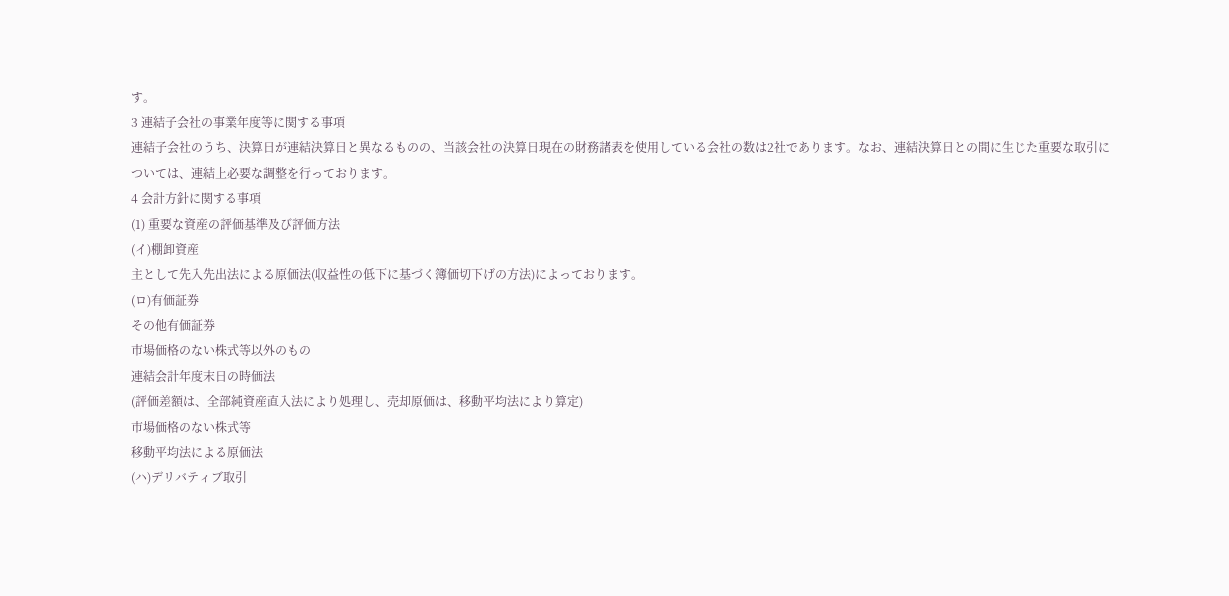す。
3 連結子会社の事業年度等に関する事項
連結子会社のうち、決算日が連結決算日と異なるものの、当該会社の決算日現在の財務諸表を使用している会社の数は2社であります。なお、連結決算日との間に生じた重要な取引については、連結上必要な調整を行っております。
4 会計方針に関する事項
(1) 重要な資産の評価基準及び評価方法
(イ)棚卸資産
主として先入先出法による原価法(収益性の低下に基づく簿価切下げの方法)によっております。
(ロ)有価証券
その他有価証券
市場価格のない株式等以外のもの
連結会計年度末日の時価法
(評価差額は、全部純資産直入法により処理し、売却原価は、移動平均法により算定)
市場価格のない株式等
移動平均法による原価法
(ハ)デリバティブ取引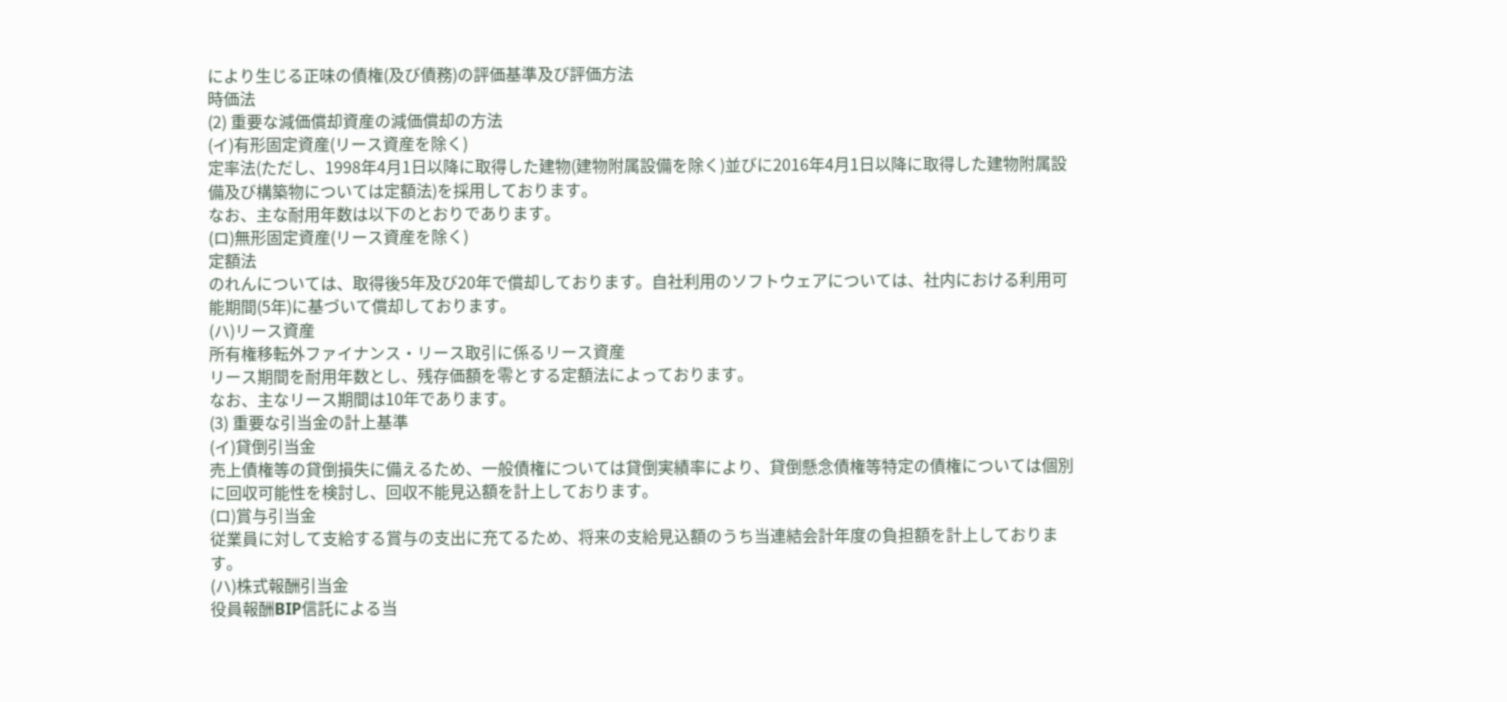により生じる正味の債権(及び債務)の評価基準及び評価方法
時価法
(2) 重要な減価償却資産の減価償却の方法
(イ)有形固定資産(リース資産を除く)
定率法(ただし、1998年4月1日以降に取得した建物(建物附属設備を除く)並びに2016年4月1日以降に取得した建物附属設備及び構築物については定額法)を採用しております。
なお、主な耐用年数は以下のとおりであります。
(ロ)無形固定資産(リース資産を除く)
定額法
のれんについては、取得後5年及び20年で償却しております。自社利用のソフトウェアについては、社内における利用可能期間(5年)に基づいて償却しております。
(ハ)リース資産
所有権移転外ファイナンス・リース取引に係るリース資産
リース期間を耐用年数とし、残存価額を零とする定額法によっております。
なお、主なリース期間は10年であります。
(3) 重要な引当金の計上基準
(イ)貸倒引当金
売上債権等の貸倒損失に備えるため、一般債権については貸倒実績率により、貸倒懸念債権等特定の債権については個別に回収可能性を検討し、回収不能見込額を計上しております。
(ロ)賞与引当金
従業員に対して支給する賞与の支出に充てるため、将来の支給見込額のうち当連結会計年度の負担額を計上しております。
(ハ)株式報酬引当金
役員報酬BIP信託による当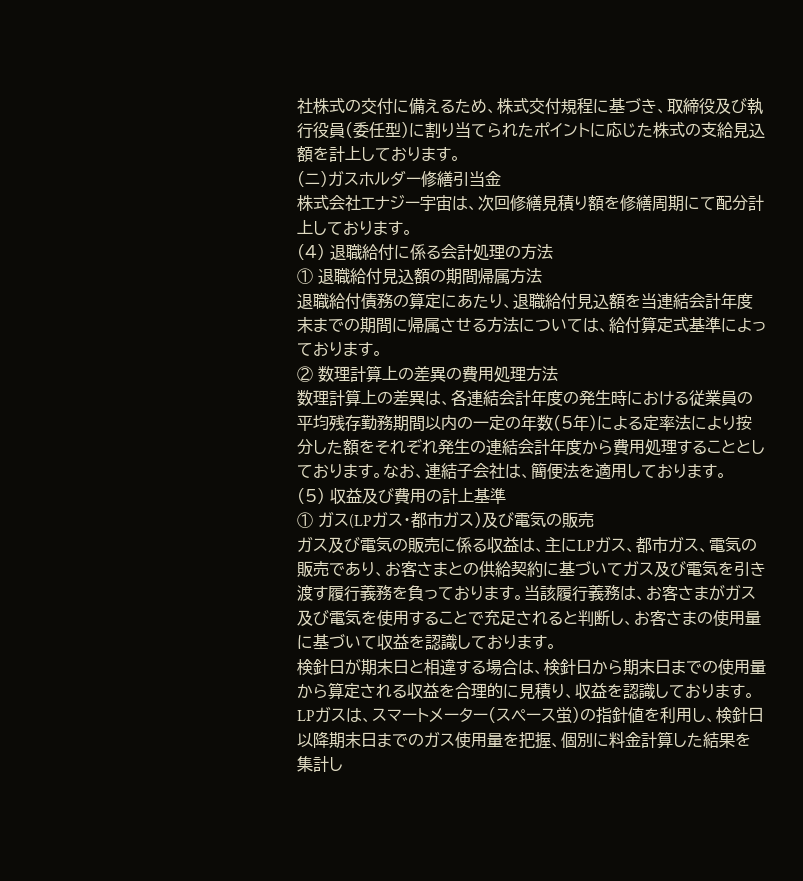社株式の交付に備えるため、株式交付規程に基づき、取締役及び執行役員(委任型)に割り当てられたポイントに応じた株式の支給見込額を計上しております。
(ニ)ガスホルダー修繕引当金
株式会社エナジー宇宙は、次回修繕見積り額を修繕周期にて配分計上しております。
(4) 退職給付に係る会計処理の方法
① 退職給付見込額の期間帰属方法
退職給付債務の算定にあたり、退職給付見込額を当連結会計年度末までの期間に帰属させる方法については、給付算定式基準によっております。
② 数理計算上の差異の費用処理方法
数理計算上の差異は、各連結会計年度の発生時における従業員の平均残存勤務期間以内の一定の年数(5年)による定率法により按分した額をそれぞれ発生の連結会計年度から費用処理することとしております。なお、連結子会社は、簡便法を適用しております。
(5) 収益及び費用の計上基準
① ガス(LPガス・都市ガス)及び電気の販売
ガス及び電気の販売に係る収益は、主にLPガス、都市ガス、電気の販売であり、お客さまとの供給契約に基づいてガス及び電気を引き渡す履行義務を負っております。当該履行義務は、お客さまがガス及び電気を使用することで充足されると判断し、お客さまの使用量に基づいて収益を認識しております。
検針日が期末日と相違する場合は、検針日から期末日までの使用量から算定される収益を合理的に見積り、収益を認識しております。LPガスは、スマートメーター(スペース蛍)の指針値を利用し、検針日以降期末日までのガス使用量を把握、個別に料金計算した結果を集計し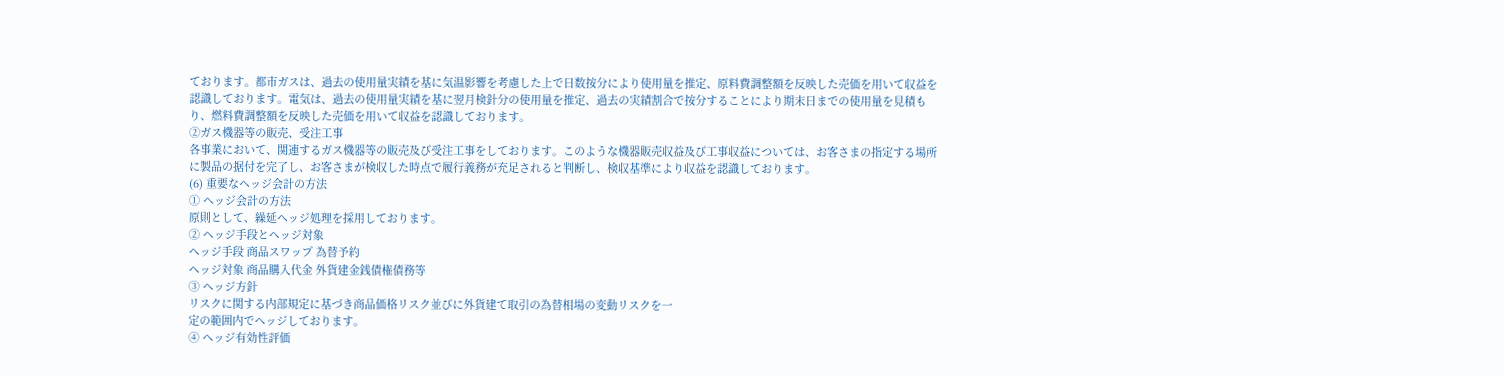ております。都市ガスは、過去の使用量実績を基に気温影響を考慮した上で日数按分により使用量を推定、原料費調整額を反映した売価を用いて収益を認識しております。電気は、過去の使用量実績を基に翌月検針分の使用量を推定、過去の実績割合で按分することにより期末日までの使用量を見積もり、燃料費調整額を反映した売価を用いて収益を認識しております。
②ガス機器等の販売、受注工事
各事業において、関連するガス機器等の販売及び受注工事をしております。このような機器販売収益及び工事収益については、お客さまの指定する場所に製品の据付を完了し、お客さまが検収した時点で履行義務が充足されると判断し、検収基準により収益を認識しております。
(6) 重要なヘッジ会計の方法
① ヘッジ会計の方法
原則として、繰延ヘッジ処理を採用しております。
② ヘッジ手段とヘッジ対象
ヘッジ手段 商品スワップ 為替予約
ヘッジ対象 商品購入代金 外貨建金銭債権債務等
③ ヘッジ方針
リスクに関する内部規定に基づき商品価格リスク並びに外貨建て取引の為替相場の変動リスクを一
定の範囲内でヘッジしております。
④ ヘッジ有効性評価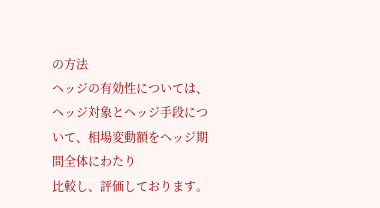の方法
ヘッジの有効性については、ヘッジ対象とヘッジ手段について、相場変動額をヘッジ期間全体にわたり
比較し、評価しております。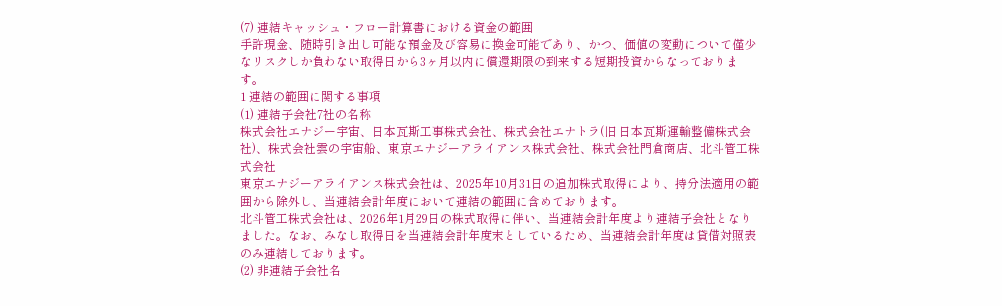(7) 連結キャッシュ・フロー計算書における資金の範囲
手許現金、随時引き出し可能な預金及び容易に換金可能であり、かつ、価値の変動について僅少なリスクしか負わない取得日から3ヶ月以内に償還期限の到来する短期投資からなっております。
1 連結の範囲に関する事項
(1) 連結子会社7社の名称
株式会社エナジー宇宙、日本瓦斯工事株式会社、株式会社エナトラ(旧 日本瓦斯運輸整備株式会社)、株式会社雲の宇宙船、東京エナジーアライアンス株式会社、株式会社門倉商店、北斗管工株式会社
東京エナジーアライアンス株式会社は、2025年10月31日の追加株式取得により、持分法適用の範囲から除外し、当連結会計年度において連結の範囲に含めております。
北斗管工株式会社は、2026年1月29日の株式取得に伴い、当連結会計年度より連結子会社となりました。なお、みなし取得日を当連結会計年度末としているため、当連結会計年度は貸借対照表のみ連結しております。
(2) 非連結子会社名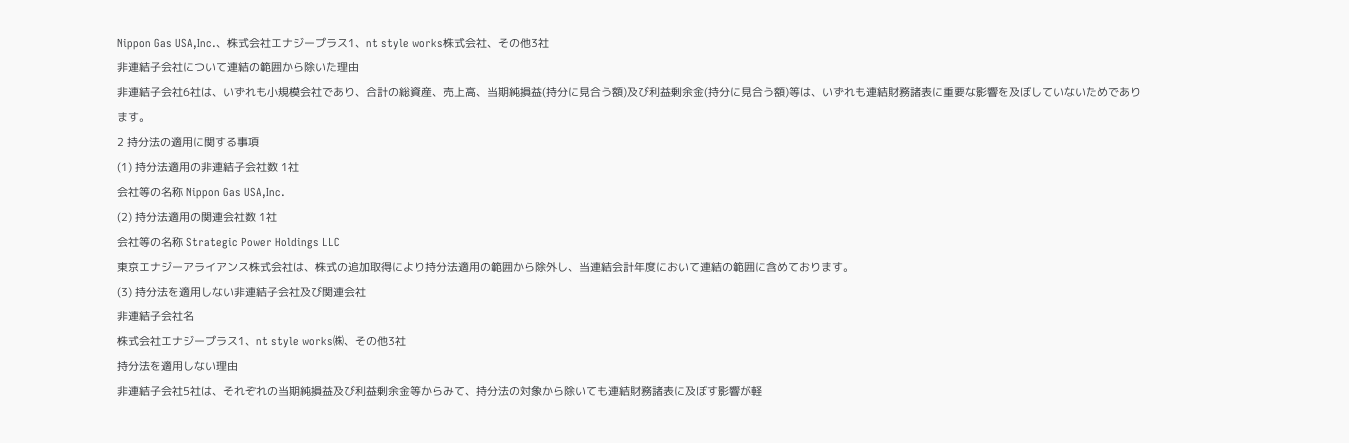Nippon Gas USA,Inc.、株式会社エナジープラス1、nt style works株式会社、その他3社
非連結子会社について連結の範囲から除いた理由
非連結子会社6社は、いずれも小規模会社であり、合計の総資産、売上高、当期純損益(持分に見合う額)及び利益剰余金(持分に見合う額)等は、いずれも連結財務諸表に重要な影響を及ぼしていないためであります。
2 持分法の適用に関する事項
(1) 持分法適用の非連結子会社数 1社
会社等の名称 Nippon Gas USA,Inc.
(2) 持分法適用の関連会社数 1社
会社等の名称 Strategic Power Holdings LLC
東京エナジーアライアンス株式会社は、株式の追加取得により持分法適用の範囲から除外し、当連結会計年度において連結の範囲に含めております。
(3) 持分法を適用しない非連結子会社及び関連会社
非連結子会社名
株式会社エナジープラス1、nt style works㈱、その他3社
持分法を適用しない理由
非連結子会社5社は、それぞれの当期純損益及び利益剰余金等からみて、持分法の対象から除いても連結財務諸表に及ぼす影響が軽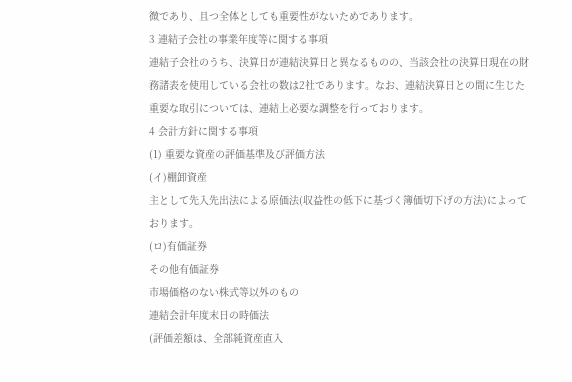微であり、且つ全体としても重要性がないためであります。
3 連結子会社の事業年度等に関する事項
連結子会社のうち、決算日が連結決算日と異なるものの、当該会社の決算日現在の財務諸表を使用している会社の数は2社であります。なお、連結決算日との間に生じた重要な取引については、連結上必要な調整を行っております。
4 会計方針に関する事項
(1) 重要な資産の評価基準及び評価方法
(イ)棚卸資産
主として先入先出法による原価法(収益性の低下に基づく簿価切下げの方法)によっております。
(ロ)有価証券
その他有価証券
市場価格のない株式等以外のもの
連結会計年度末日の時価法
(評価差額は、全部純資産直入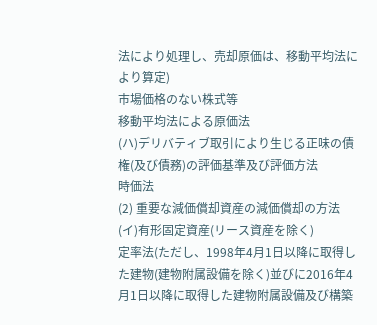法により処理し、売却原価は、移動平均法により算定)
市場価格のない株式等
移動平均法による原価法
(ハ)デリバティブ取引により生じる正味の債権(及び債務)の評価基準及び評価方法
時価法
(2) 重要な減価償却資産の減価償却の方法
(イ)有形固定資産(リース資産を除く)
定率法(ただし、1998年4月1日以降に取得した建物(建物附属設備を除く)並びに2016年4月1日以降に取得した建物附属設備及び構築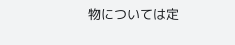物については定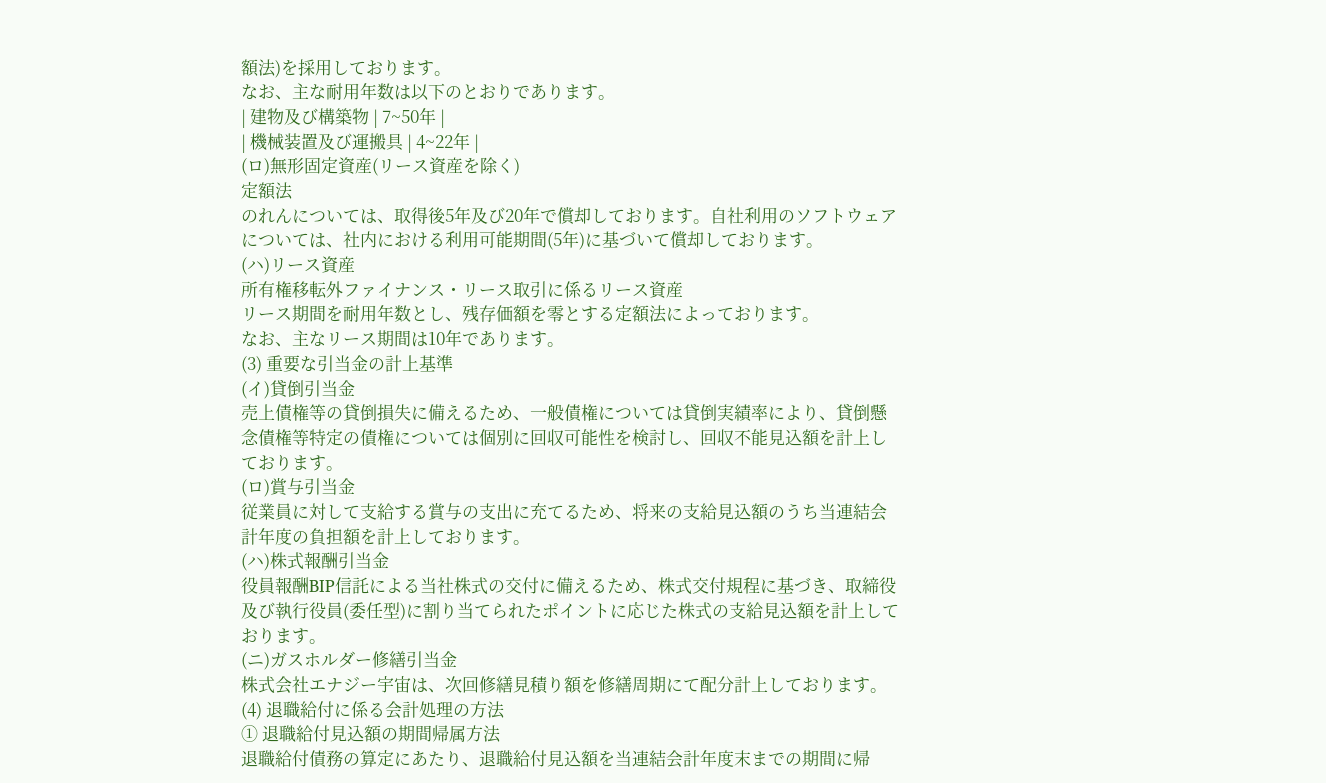額法)を採用しております。
なお、主な耐用年数は以下のとおりであります。
| 建物及び構築物 | 7~50年 |
| 機械装置及び運搬具 | 4~22年 |
(ロ)無形固定資産(リース資産を除く)
定額法
のれんについては、取得後5年及び20年で償却しております。自社利用のソフトウェアについては、社内における利用可能期間(5年)に基づいて償却しております。
(ハ)リース資産
所有権移転外ファイナンス・リース取引に係るリース資産
リース期間を耐用年数とし、残存価額を零とする定額法によっております。
なお、主なリース期間は10年であります。
(3) 重要な引当金の計上基準
(イ)貸倒引当金
売上債権等の貸倒損失に備えるため、一般債権については貸倒実績率により、貸倒懸念債権等特定の債権については個別に回収可能性を検討し、回収不能見込額を計上しております。
(ロ)賞与引当金
従業員に対して支給する賞与の支出に充てるため、将来の支給見込額のうち当連結会計年度の負担額を計上しております。
(ハ)株式報酬引当金
役員報酬BIP信託による当社株式の交付に備えるため、株式交付規程に基づき、取締役及び執行役員(委任型)に割り当てられたポイントに応じた株式の支給見込額を計上しております。
(ニ)ガスホルダー修繕引当金
株式会社エナジー宇宙は、次回修繕見積り額を修繕周期にて配分計上しております。
(4) 退職給付に係る会計処理の方法
① 退職給付見込額の期間帰属方法
退職給付債務の算定にあたり、退職給付見込額を当連結会計年度末までの期間に帰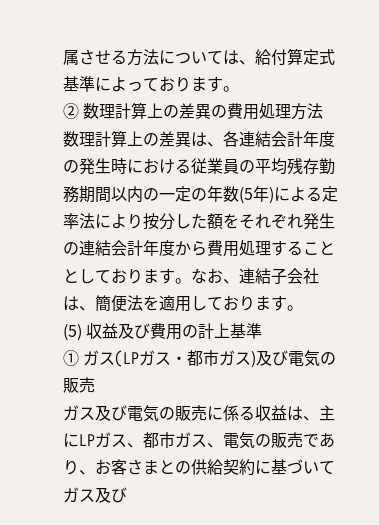属させる方法については、給付算定式基準によっております。
② 数理計算上の差異の費用処理方法
数理計算上の差異は、各連結会計年度の発生時における従業員の平均残存勤務期間以内の一定の年数(5年)による定率法により按分した額をそれぞれ発生の連結会計年度から費用処理することとしております。なお、連結子会社は、簡便法を適用しております。
(5) 収益及び費用の計上基準
① ガス(LPガス・都市ガス)及び電気の販売
ガス及び電気の販売に係る収益は、主にLPガス、都市ガス、電気の販売であり、お客さまとの供給契約に基づいてガス及び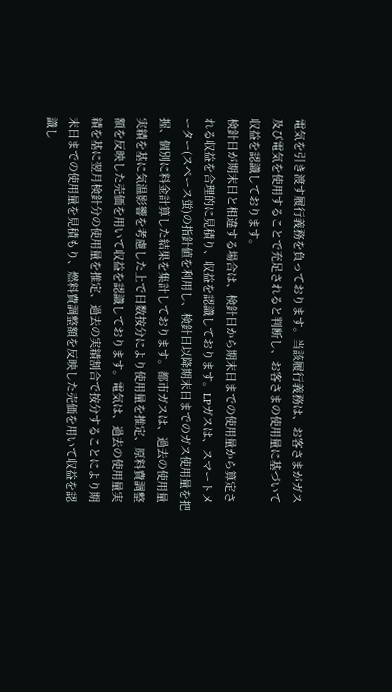電気を引き渡す履行義務を負っております。当該履行義務は、お客さまがガス及び電気を使用することで充足されると判断し、お客さまの使用量に基づいて収益を認識しております。
検針日が期末日と相違する場合は、検針日から期末日までの使用量から算定される収益を合理的に見積り、収益を認識しております。LPガスは、スマートメーター(スペース蛍)の指針値を利用し、検針日以降期末日までのガス使用量を把握、個別に料金計算した結果を集計しております。都市ガスは、過去の使用量実績を基に気温影響を考慮した上で日数按分により使用量を推定、原料費調整額を反映した売価を用いて収益を認識しております。電気は、過去の使用量実績を基に翌月検針分の使用量を推定、過去の実績割合で按分することにより期末日までの使用量を見積もり、燃料費調整額を反映した売価を用いて収益を認識し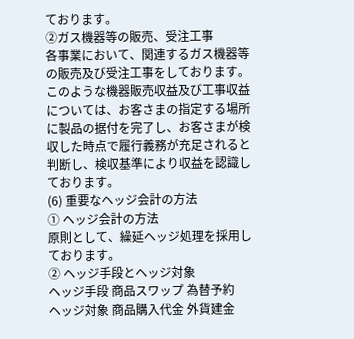ております。
②ガス機器等の販売、受注工事
各事業において、関連するガス機器等の販売及び受注工事をしております。このような機器販売収益及び工事収益については、お客さまの指定する場所に製品の据付を完了し、お客さまが検収した時点で履行義務が充足されると判断し、検収基準により収益を認識しております。
(6) 重要なヘッジ会計の方法
① ヘッジ会計の方法
原則として、繰延ヘッジ処理を採用しております。
② ヘッジ手段とヘッジ対象
ヘッジ手段 商品スワップ 為替予約
ヘッジ対象 商品購入代金 外貨建金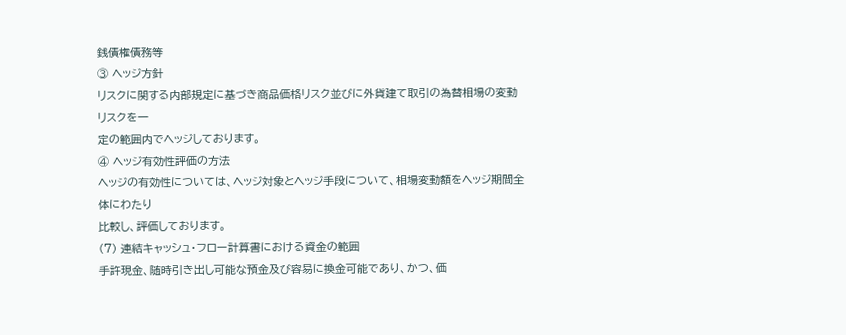銭債権債務等
③ ヘッジ方針
リスクに関する内部規定に基づき商品価格リスク並びに外貨建て取引の為替相場の変動リスクを一
定の範囲内でヘッジしております。
④ ヘッジ有効性評価の方法
ヘッジの有効性については、ヘッジ対象とヘッジ手段について、相場変動額をヘッジ期間全体にわたり
比較し、評価しております。
(7) 連結キャッシュ・フロー計算書における資金の範囲
手許現金、随時引き出し可能な預金及び容易に換金可能であり、かつ、価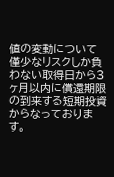値の変動について僅少なリスクしか負わない取得日から3ヶ月以内に償還期限の到来する短期投資からなっております。